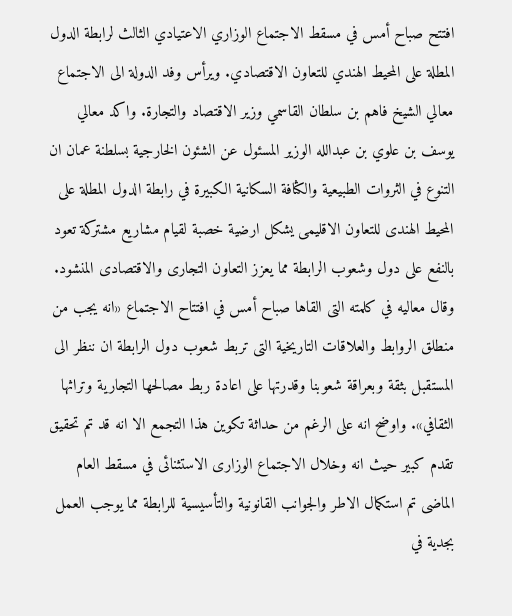افتتح صباح أمس في مسقط الاجتماع الوزاري الاعتيادي الثالث لرابطة الدول المطلة على المحيط الهندي للتعاون الاقتصادي. ويرأس وفد الدولة الى الاجتماع معالي الشيخ فاهم بن سلطان القاسمي وزير الاقتصاد والتجارة. واكد معالي يوسف بن علوي بن عبدالله الوزير المسئول عن الشئون الخارجية بسلطنة عمان ان التنوع في الثروات الطبيعية والكثافة السكانية الكبيرة في رابطة الدول المطلة على المحيط الهندى للتعاون الاقليمى يشكل ارضية خصبة لقيام مشاريع مشتركة تعود بالنفع على دول وشعوب الرابطة مما يعزز التعاون التجارى والاقتصادى المنشود. وقال معاليه في كلمته التى القاها صباح أمس في افتتاح الاجتماع «انه يجب من منطلق الروابط والعلاقات التاريخية التى تربط شعوب دول الرابطة ان ننظر الى المستقبل بثقة وبعراقة شعوبنا وقدرتها على اعادة ربط مصالحها التجارية وتراثها الثقافي». واوضح انه على الرغم من حداثة تكوين هذا التجمع الا انه قد تم تحقيق تقدم كبير حيث انه وخلال الاجتماع الوزارى الاستثنائى في مسقط العام الماضى تم استكمال الاطر والجوانب القانونية والتأسيسية للرابطة مما يوجب العمل بجدية في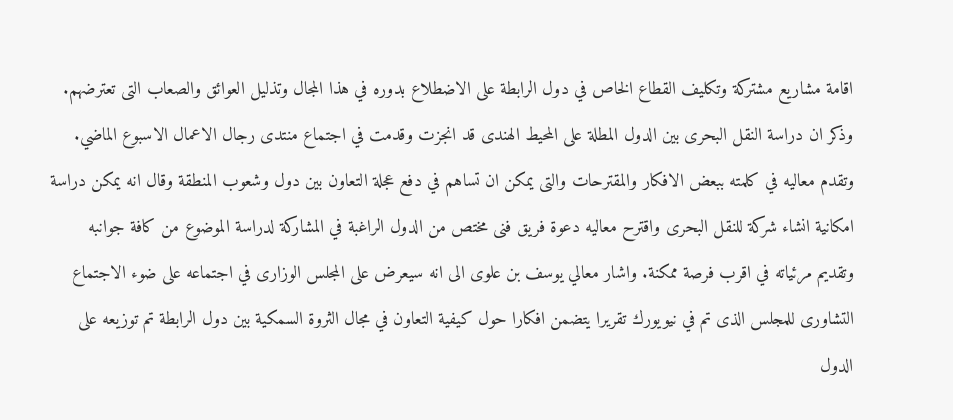اقامة مشاريع مشتركة وتكليف القطاع الخاص في دول الرابطة على الاضطلاع بدوره في هذا المجال وتذليل العوائق والصعاب التى تعترضهم. وذكر ان دراسة النقل البحرى بين الدول المطلة على المحيط الهندى قد انجزت وقدمت في اجتماع منتدى رجال الاعمال الاسبوع الماضي. وتقدم معاليه في كلمته ببعض الافكار والمقترحات والتى يمكن ان تساهم في دفع عجلة التعاون بين دول وشعوب المنطقة وقال انه يمكن دراسة امكانية انشاء شركة للنقل البحرى واقترح معاليه دعوة فريق فنى مختص من الدول الراغبة في المشاركة لدراسة الموضوع من كافة جوانبه وتقديم مرئياته في اقرب فرصة ممكنة. واشار معالي يوسف بن علوى الى انه سيعرض على المجلس الوزارى في اجتماعه على ضوء الاجتماع التشاورى للمجلس الذى تم في نيويورك تقريرا يتضمن افكارا حول كيفية التعاون في مجال الثروة السمكية بين دول الرابطة تم توزيعه على الدول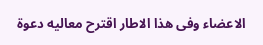الاعضاء وفى هذا الاطار اقترح معاليه دعوة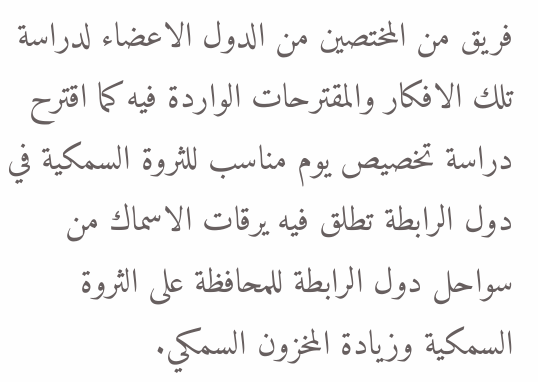فريق من المختصين من الدول الاعضاء لدراسة تلك الافكار والمقترحات الواردة فيه كما اقترح دراسة تخصيص يوم مناسب للثروة السمكية في دول الرابطة تطلق فيه يرقات الاسماك من سواحل دول الرابطة للمحافظة على الثروة السمكية وزيادة المخزون السمكي.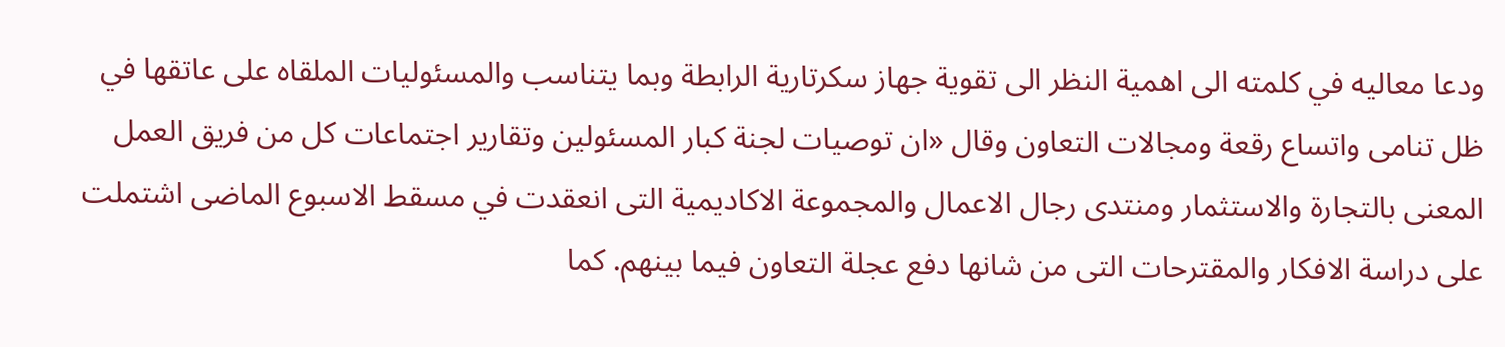ودعا معاليه في كلمته الى اهمية النظر الى تقوية جهاز سكرتارية الرابطة وبما يتناسب والمسئوليات الملقاه على عاتقها في ظل تنامى واتساع رقعة ومجالات التعاون وقال «ان توصيات لجنة كبار المسئولين وتقارير اجتماعات كل من فريق العمل المعنى بالتجارة والاستثمار ومنتدى رجال الاعمال والمجموعة الاكاديمية التى انعقدت في مسقط الاسبوع الماضى اشتملت على دراسة الافكار والمقترحات التى من شانها دفع عجلة التعاون فيما بينهم. كما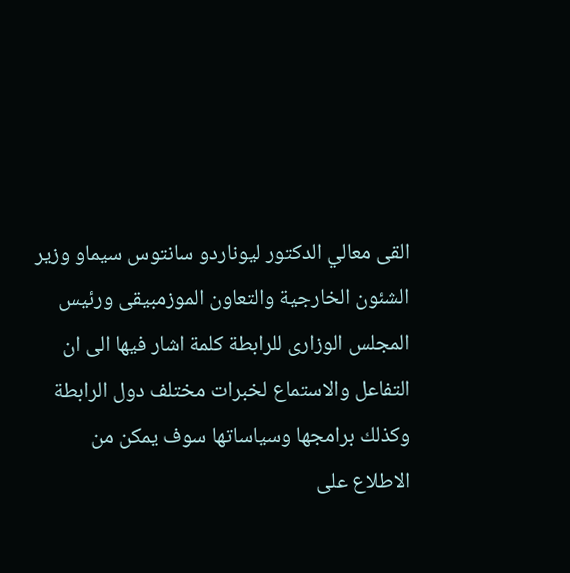القى معالي الدكتور ليوناردو سانتوس سيماو وزير الشئون الخارجية والتعاون الموزمبيقى ورئيس المجلس الوزارى للرابطة كلمة اشار فيها الى ان التفاعل والاستماع لخبرات مختلف دول الرابطة وكذلك برامجها وسياساتها سوف يمكن من الاطلاع على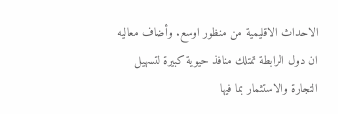الاحداث الاقليمية من منظور اوسع. وأضاف معاليه ان دول الرابطة تمتلك منافذ حيوية كبيرة لتسهيل التجارة والاستثمار بما فيها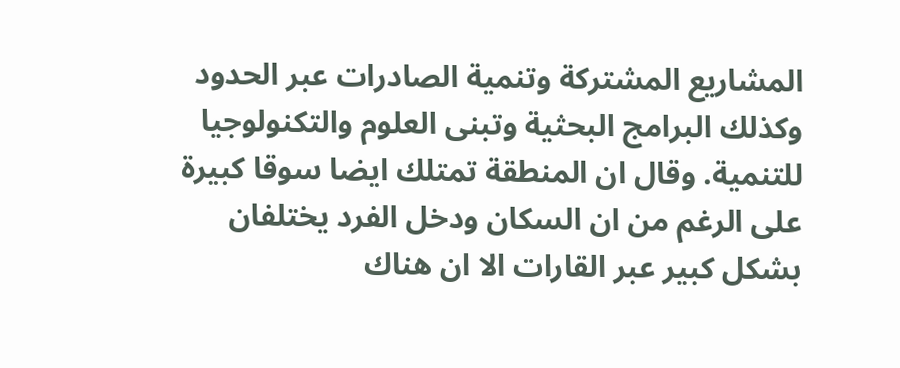المشاريع المشتركة وتنمية الصادرات عبر الحدود وكذلك البرامج البحثية وتبنى العلوم والتكنولوجيا للتنمية. وقال ان المنطقة تمتلك ايضا سوقا كبيرة على الرغم من ان السكان ودخل الفرد يختلفان بشكل كبير عبر القارات الا ان هناك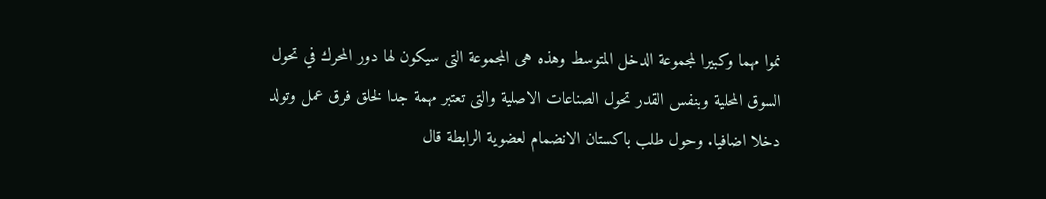نموا مهما وكبيرا لمجموعة الدخل المتوسط وهذه هى المجموعة التى سيكون لها دور المحرك في تحول السوق المحلية وبنفس القدر تحول الصناعات الاصلية والتى تعتبر مهمة جدا لخلق فرق عمل وتولد دخلا اضافيا. وحول طلب باكستان الانضمام لعضوية الرابطة قال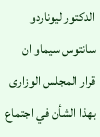الدكتور ليوناردو سانتوس سيماو ان قرار المجلس الوزارى بهذا الشأن في اجتماع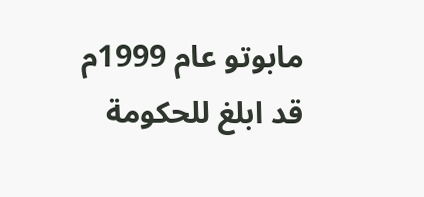مابوتو عام 1999م قد ابلغ للحكومة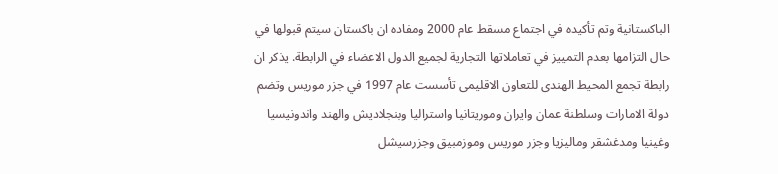الباكستانية وتم تأكيده في اجتماع مسقط عام 2000 ومفاده ان باكستان سيتم قبولها في حال التزامها بعدم التمييز في تعاملاتها التجارية لجميع الدول الاعضاء في الرابطة. يذكر ان رابطة تجمع المحيط الهندى للتعاون الاقليمى تأسست عام 1997 في جزر موريس وتضم دولة الامارات وسلطنة عمان وايران وموريتانيا واستراليا وبنجلاديش والهند واندونيسيا وغينيا ومدغشقر وماليزيا وجزر موريس وموزمبيق وجزرسيشل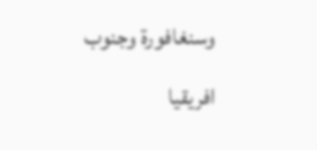وسنغافورة وجنوب افريقيا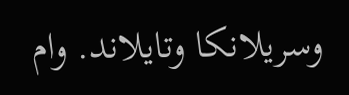وسريلانكا وتايلاند. وام